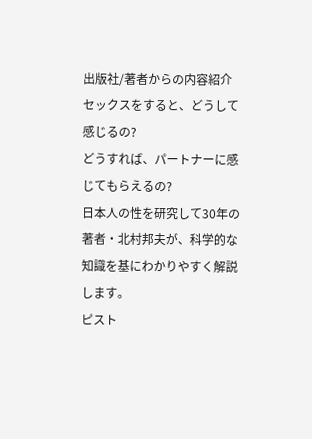出版社/著者からの内容紹介
セックスをすると、どうして感じるの?
どうすれば、パートナーに感じてもらえるの?
日本人の性を研究して30年の著者・北村邦夫が、科学的な知識を基にわかりやすく解説します。
ピスト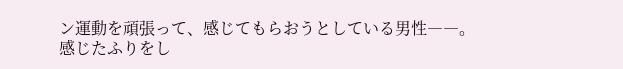ン運動を頑張って、感じてもらおうとしている男性――。
感じたふりをし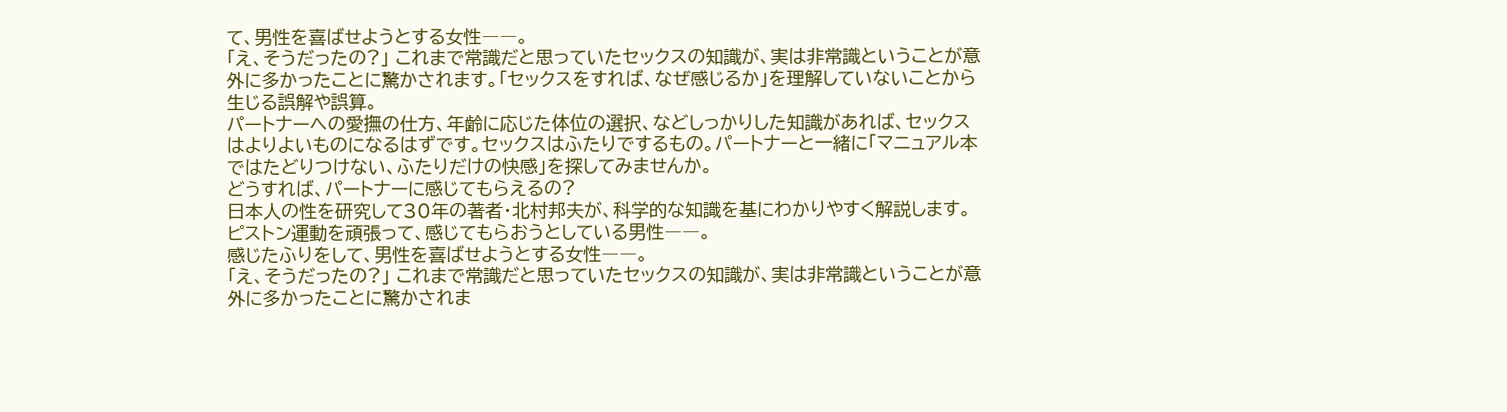て、男性を喜ばせようとする女性――。
「え、そうだったの?」 これまで常識だと思っていたセックスの知識が、実は非常識ということが意外に多かったことに驚かされます。「セックスをすれば、なぜ感じるか」を理解していないことから生じる誤解や誤算。
パートナーへの愛撫の仕方、年齢に応じた体位の選択、などしっかりした知識があれば、セックスはよりよいものになるはずです。セックスはふたりでするもの。パートナーと一緒に「マニュアル本ではたどりつけない、ふたりだけの快感」を探してみませんか。
どうすれば、パートナーに感じてもらえるの?
日本人の性を研究して30年の著者・北村邦夫が、科学的な知識を基にわかりやすく解説します。
ピストン運動を頑張って、感じてもらおうとしている男性――。
感じたふりをして、男性を喜ばせようとする女性――。
「え、そうだったの?」 これまで常識だと思っていたセックスの知識が、実は非常識ということが意外に多かったことに驚かされま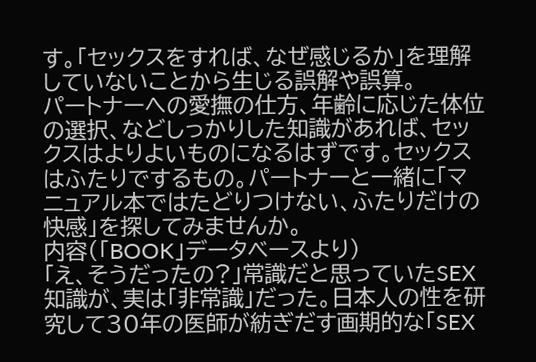す。「セックスをすれば、なぜ感じるか」を理解していないことから生じる誤解や誤算。
パートナーへの愛撫の仕方、年齢に応じた体位の選択、などしっかりした知識があれば、セックスはよりよいものになるはずです。セックスはふたりでするもの。パートナーと一緒に「マニュアル本ではたどりつけない、ふたりだけの快感」を探してみませんか。
内容(「BOOK」データベースより)
「え、そうだったの?」常識だと思っていたSEX知識が、実は「非常識」だった。日本人の性を研究して30年の医師が紡ぎだす画期的な「SEX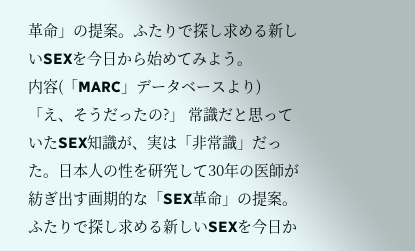革命」の提案。ふたりで探し求める新しいSEXを今日から始めてみよう。
内容(「MARC」データベースより)
「え、そうだったの?」 常識だと思っていたSEX知識が、実は「非常識」だった。日本人の性を研究して30年の医師が紡ぎ出す画期的な「SEX革命」の提案。ふたりで探し求める新しいSEXを今日か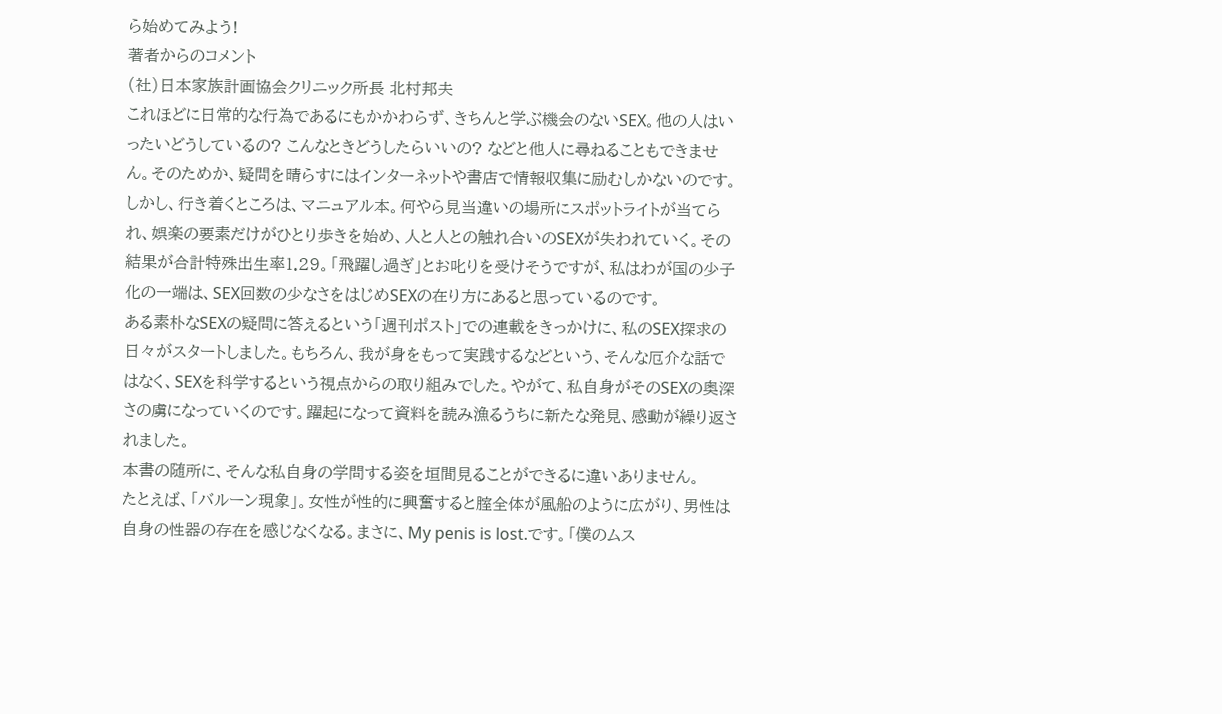ら始めてみよう!
著者からのコメント
(社)日本家族計画協会クリニック所長 北村邦夫
これほどに日常的な行為であるにもかかわらず、きちんと学ぶ機会のないSEX。他の人はいったいどうしているの? こんなときどうしたらいいの? などと他人に尋ねることもできません。そのためか、疑問を晴らすにはインターネットや書店で情報収集に励むしかないのです。しかし、行き着くところは、マニュアル本。何やら見当違いの場所にスポットライトが当てられ、娯楽の要素だけがひとり歩きを始め、人と人との触れ合いのSEXが失われていく。その結果が合計特殊出生率1.29。「飛躍し過ぎ」とお叱りを受けそうですが、私はわが国の少子化の一端は、SEX回数の少なさをはじめSEXの在り方にあると思っているのです。
ある素朴なSEXの疑問に答えるという「週刊ポスト」での連載をきっかけに、私のSEX探求の日々がスタートしました。もちろん、我が身をもって実践するなどという、そんな厄介な話ではなく、SEXを科学するという視点からの取り組みでした。やがて、私自身がそのSEXの奥深さの虜になっていくのです。躍起になって資料を読み漁るうちに新たな発見、感動が繰り返されました。
本書の随所に、そんな私自身の学問する姿を垣間見ることができるに違いありません。
たとえば、「バルーン現象」。女性が性的に興奮すると腟全体が風船のように広がり、男性は自身の性器の存在を感じなくなる。まさに、My penis is lost.です。「僕のムス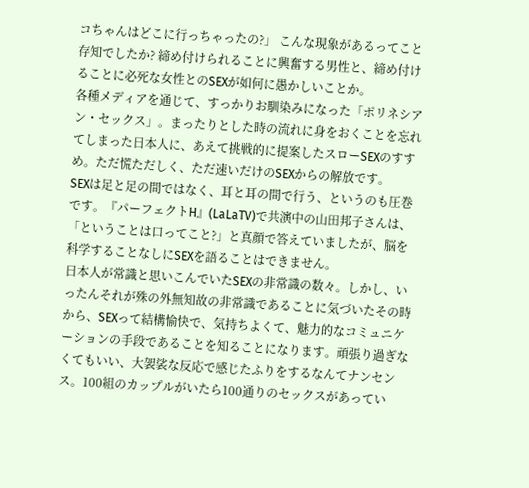コちゃんはどこに行っちゃったの?」 こんな現象があるってこと存知でしたか? 締め付けられることに興奮する男性と、締め付けることに必死な女性とのSEXが如何に愚かしいことか。
各種メディアを通じて、すっかりお馴染みになった「ポリネシアン・セックス」。まったりとした時の流れに身をおくことを忘れてしまった日本人に、あえて挑戦的に提案したスローSEXのすすめ。ただ慌ただしく、ただ速いだけのSEXからの解放です。
SEXは足と足の間ではなく、耳と耳の間で行う、というのも圧巻です。『パーフェクトH』(LaLaTV)で共演中の山田邦子さんは、「ということは口ってこと?」と真顔で答えていましたが、脳を科学することなしにSEXを語ることはできません。
日本人が常識と思いこんでいたSEXの非常識の数々。しかし、いったんそれが殊の外無知故の非常識であることに気づいたその時から、SEXって結構愉快で、気持ちよくて、魅力的なコミュニケーションの手段であることを知ることになります。頑張り過ぎなくてもいい、大袈裟な反応で感じたふりをするなんてナンセンス。100組のカップルがいたら100通りのセックスがあってい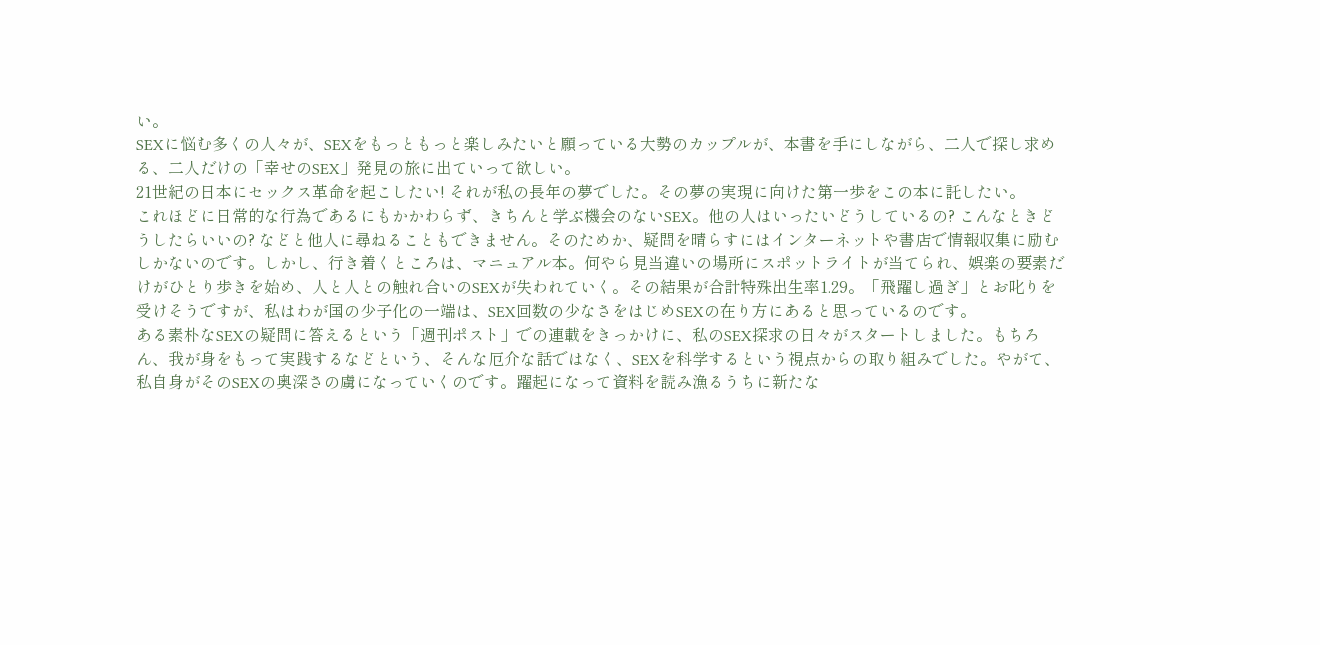い。
SEXに悩む多くの人々が、SEXをもっともっと楽しみたいと願っている大勢のカップルが、本書を手にしながら、二人で探し求める、二人だけの「幸せのSEX」発見の旅に出ていって欲しい。
21世紀の日本にセックス革命を起こしたい! それが私の長年の夢でした。その夢の実現に向けた第一歩をこの本に託したい。
これほどに日常的な行為であるにもかかわらず、きちんと学ぶ機会のないSEX。他の人はいったいどうしているの? こんなときどうしたらいいの? などと他人に尋ねることもできません。そのためか、疑問を晴らすにはインターネットや書店で情報収集に励むしかないのです。しかし、行き着くところは、マニュアル本。何やら見当違いの場所にスポットライトが当てられ、娯楽の要素だけがひとり歩きを始め、人と人との触れ合いのSEXが失われていく。その結果が合計特殊出生率1.29。「飛躍し過ぎ」とお叱りを受けそうですが、私はわが国の少子化の一端は、SEX回数の少なさをはじめSEXの在り方にあると思っているのです。
ある素朴なSEXの疑問に答えるという「週刊ポスト」での連載をきっかけに、私のSEX探求の日々がスタートしました。もちろん、我が身をもって実践するなどという、そんな厄介な話ではなく、SEXを科学するという視点からの取り組みでした。やがて、私自身がそのSEXの奥深さの虜になっていくのです。躍起になって資料を読み漁るうちに新たな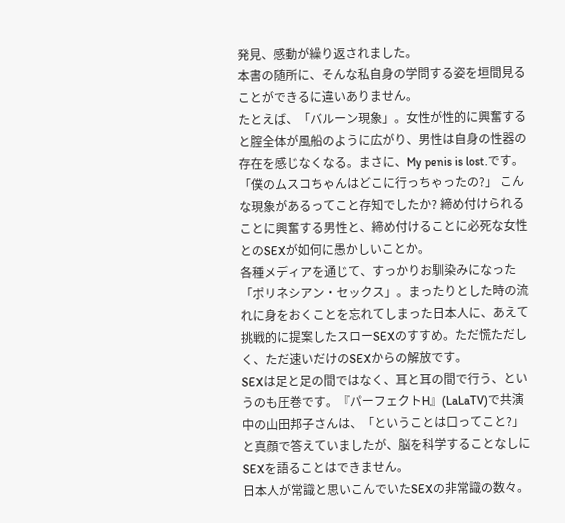発見、感動が繰り返されました。
本書の随所に、そんな私自身の学問する姿を垣間見ることができるに違いありません。
たとえば、「バルーン現象」。女性が性的に興奮すると腟全体が風船のように広がり、男性は自身の性器の存在を感じなくなる。まさに、My penis is lost.です。「僕のムスコちゃんはどこに行っちゃったの?」 こんな現象があるってこと存知でしたか? 締め付けられることに興奮する男性と、締め付けることに必死な女性とのSEXが如何に愚かしいことか。
各種メディアを通じて、すっかりお馴染みになった「ポリネシアン・セックス」。まったりとした時の流れに身をおくことを忘れてしまった日本人に、あえて挑戦的に提案したスローSEXのすすめ。ただ慌ただしく、ただ速いだけのSEXからの解放です。
SEXは足と足の間ではなく、耳と耳の間で行う、というのも圧巻です。『パーフェクトH』(LaLaTV)で共演中の山田邦子さんは、「ということは口ってこと?」と真顔で答えていましたが、脳を科学することなしにSEXを語ることはできません。
日本人が常識と思いこんでいたSEXの非常識の数々。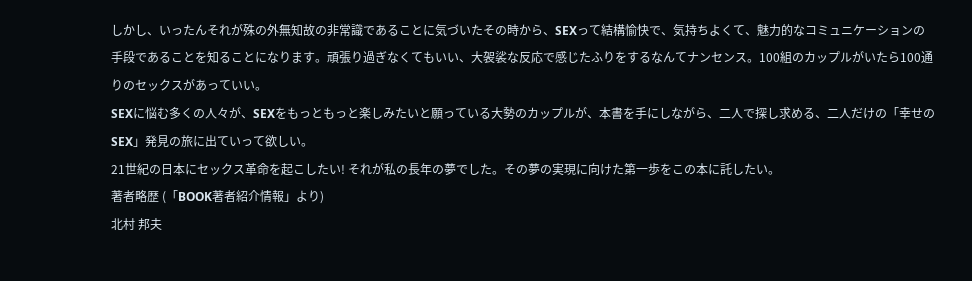しかし、いったんそれが殊の外無知故の非常識であることに気づいたその時から、SEXって結構愉快で、気持ちよくて、魅力的なコミュニケーションの手段であることを知ることになります。頑張り過ぎなくてもいい、大袈裟な反応で感じたふりをするなんてナンセンス。100組のカップルがいたら100通りのセックスがあっていい。
SEXに悩む多くの人々が、SEXをもっともっと楽しみたいと願っている大勢のカップルが、本書を手にしながら、二人で探し求める、二人だけの「幸せのSEX」発見の旅に出ていって欲しい。
21世紀の日本にセックス革命を起こしたい! それが私の長年の夢でした。その夢の実現に向けた第一歩をこの本に託したい。
著者略歴 (「BOOK著者紹介情報」より)
北村 邦夫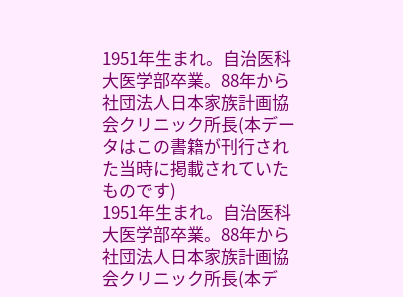1951年生まれ。自治医科大医学部卒業。88年から社団法人日本家族計画協会クリニック所長(本データはこの書籍が刊行された当時に掲載されていたものです)
1951年生まれ。自治医科大医学部卒業。88年から社団法人日本家族計画協会クリニック所長(本デ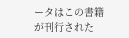ータはこの書籍が刊行された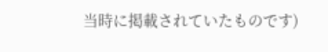当時に掲載されていたものです)